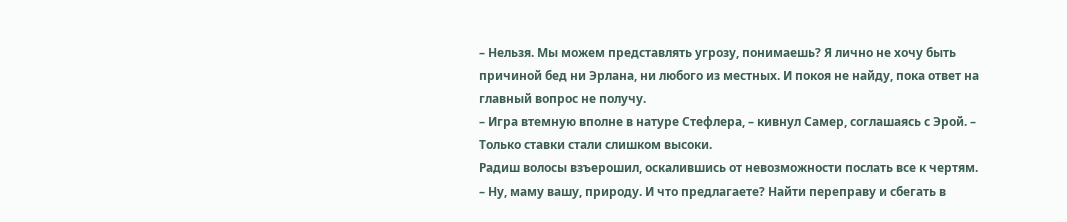– Нельзя. Мы можем представлять угрозу, понимаешь? Я лично не хочу быть причиной бед ни Эрлана, ни любого из местных. И покоя не найду, пока ответ на главный вопрос не получу.
– Игра втемную вполне в натуре Стефлера, – кивнул Самер, соглашаясь с Эрой. – Только ставки стали слишком высоки.
Радиш волосы взъерошил, оскалившись от невозможности послать все к чертям.
– Ну, маму вашу, природу. И что предлагаете? Найти переправу и сбегать в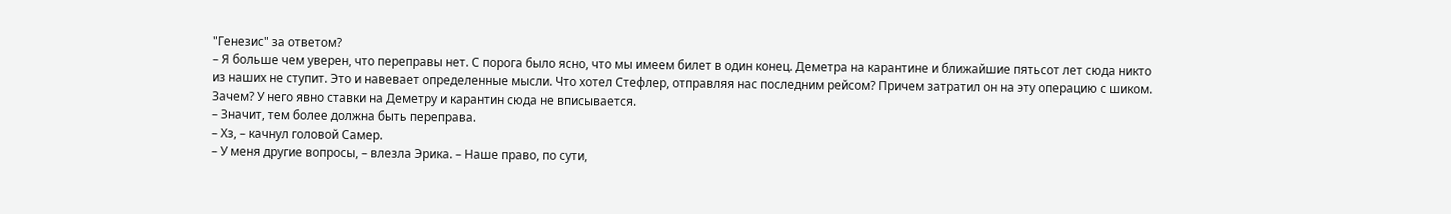"Генезис" за ответом?
– Я больше чем уверен, что переправы нет. С порога было ясно, что мы имеем билет в один конец. Деметра на карантине и ближайшие пятьсот лет сюда никто из наших не ступит. Это и навевает определенные мысли. Что хотел Стефлер, отправляя нас последним рейсом? Причем затратил он на эту операцию с шиком. Зачем? У него явно ставки на Деметру и карантин сюда не вписывается.
– Значит, тем более должна быть переправа.
– Хз, – качнул головой Самер.
– У меня другие вопросы, – влезла Эрика. – Наше право, по сути,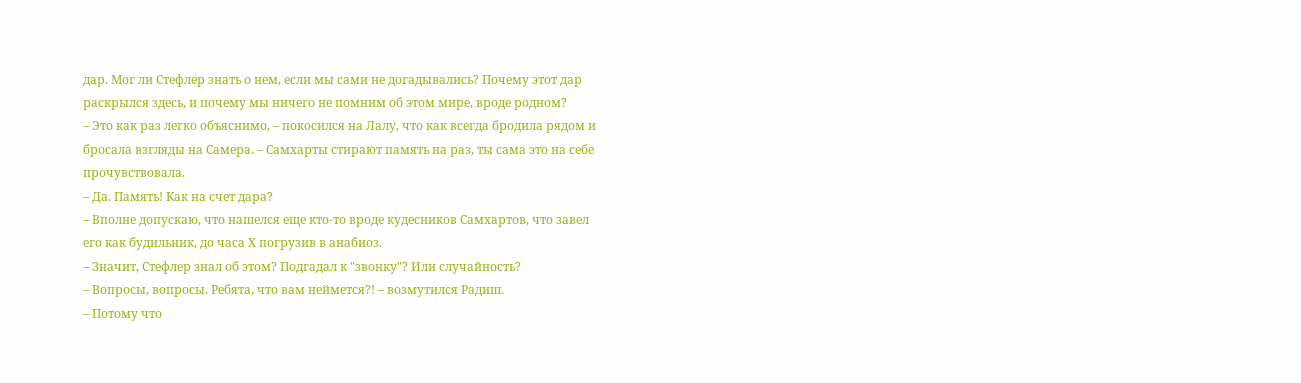дар. Мог ли Стефлер знать о нем, если мы сами не догадывались? Почему этот дар раскрылся здесь, и почему мы ничего не помним об этом мире, вроде родном?
– Это как раз легко объяснимо, – покосился на Лалу, что как всегда бродила рядом и бросала взгляды на Самера. – Самхарты стирают память на раз, ты сама это на себе прочувствовала.
– Да. Память! Как на счет дара?
– Вполне допускаю, что нашелся еще кто-то вроде кудесников Самхартов, что завел его как будильник, до часа Х погрузив в анабиоз.
– Значит, Стефлер знал об этом? Подгадал к "звонку"? Или случайность?
– Вопросы, вопросы. Ребята, что вам неймется?! – возмутился Радиш.
– Потому что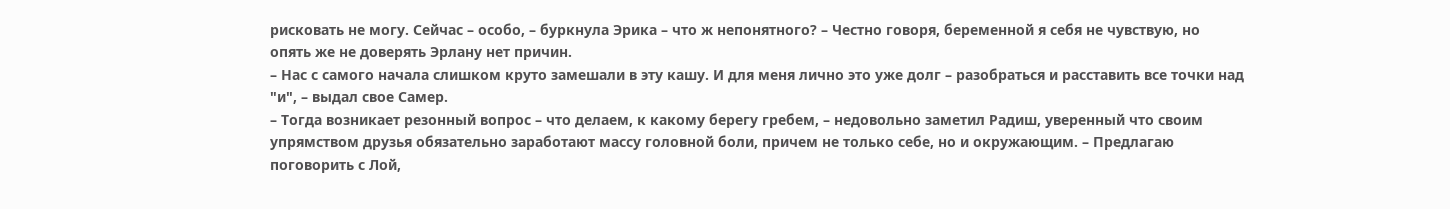рисковать не могу. Сейчас – особо, – буркнула Эрика – что ж непонятного? – Честно говоря, беременной я себя не чувствую, но опять же не доверять Эрлану нет причин.
– Нас с самого начала слишком круто замешали в эту кашу. И для меня лично это уже долг – разобраться и расставить все точки над "и", – выдал свое Самер.
– Тогда возникает резонный вопрос – что делаем, к какому берегу гребем, – недовольно заметил Радиш, уверенный что своим упрямством друзья обязательно заработают массу головной боли, причем не только себе, но и окружающим. – Предлагаю поговорить с Лой,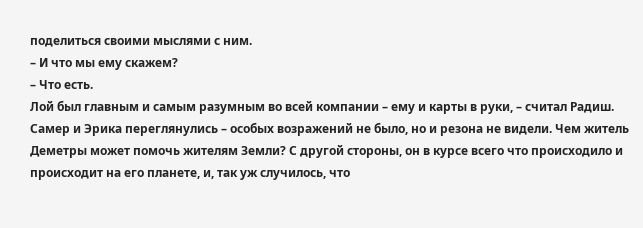поделиться своими мыслями с ним.
– И что мы ему скажем?
– Что есть.
Лой был главным и самым разумным во всей компании – ему и карты в руки, – считал Радиш.
Самер и Эрика переглянулись – особых возражений не было, но и резона не видели. Чем житель Деметры может помочь жителям Земли? С другой стороны, он в курсе всего что происходило и происходит на его планете, и, так уж случилось, что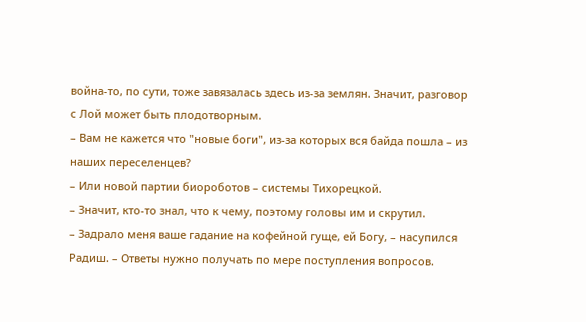война-то, по сути, тоже завязалась здесь из-за землян. Значит, разговор с Лой может быть плодотворным.
– Вам не кажется что "новые боги", из-за которых вся байда пошла – из наших переселенцев?
– Или новой партии биороботов – системы Тихорецкой.
– Значит, кто-то знал, что к чему, поэтому головы им и скрутил.
– Задрало меня ваше гадание на кофейной гуще, ей Богу, – насупился Радиш. – Ответы нужно получать по мере поступления вопросов.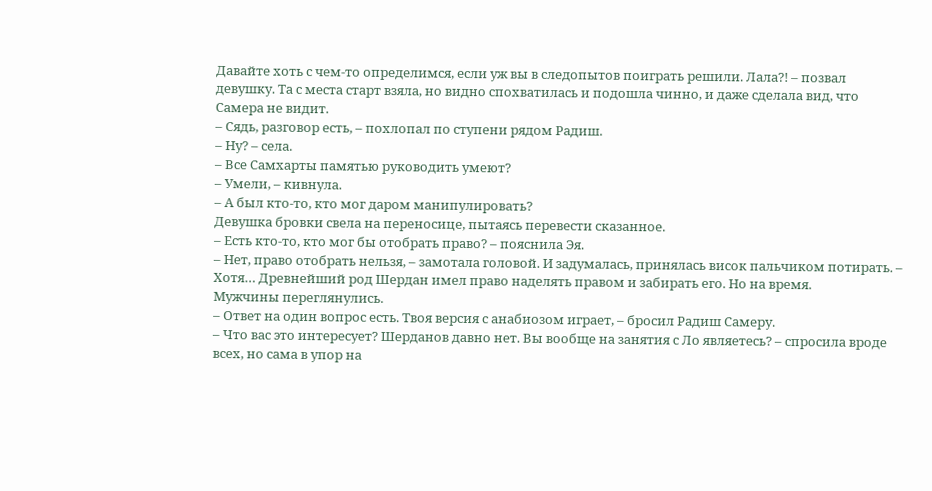Давайте хоть с чем-то определимся, если уж вы в следопытов поиграть решили. Лала?! – позвал девушку. Та с места старт взяла, но видно спохватилась и подошла чинно, и даже сделала вид, что Самера не видит.
– Сядь, разговор есть, – похлопал по ступени рядом Радиш.
– Ну? – села.
– Все Самхарты памятью руководить умеют?
– Умели, – кивнула.
– А был кто-то, кто мог даром манипулировать?
Девушка бровки свела на переносице, пытаясь перевести сказанное.
– Есть кто-то, кто мог бы отобрать право? – пояснила Эя.
– Нет, право отобрать нельзя, – замотала головой. И задумалась, принялась висок пальчиком потирать. – Хотя… Древнейший род Шердан имел право наделять правом и забирать его. Но на время.
Мужчины переглянулись.
– Ответ на один вопрос есть. Твоя версия с анабиозом играет, – бросил Радиш Самеру.
– Что вас это интересует? Шерданов давно нет. Вы вообще на занятия с Ло являетесь? – спросила вроде всех, но сама в упор на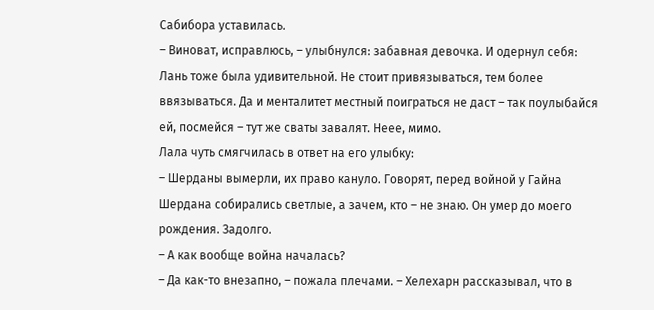Сабибора уставилась.
– Виноват, исправлюсь, – улыбнулся: забавная девочка. И одернул себя: Лань тоже была удивительной. Не стоит привязываться, тем более ввязываться. Да и менталитет местный поиграться не даст – так поулыбайся ей, посмейся – тут же сваты завалят. Неее, мимо.
Лала чуть смягчилась в ответ на его улыбку:
– Шерданы вымерли, их право кануло. Говорят, перед войной у Гайна Шердана собирались светлые, а зачем, кто – не знаю. Он умер до моего рождения. Задолго.
– А как вообще война началась?
– Да как-то внезапно, – пожала плечами. – Хелехарн рассказывал, что в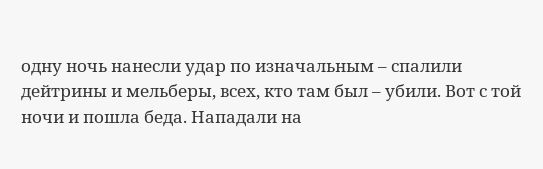одну ночь нанесли удар по изначальным – спалили дейтрины и мельберы, всех, кто там был – убили. Вот с той ночи и пошла беда. Нападали на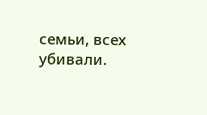семьи, всех убивали.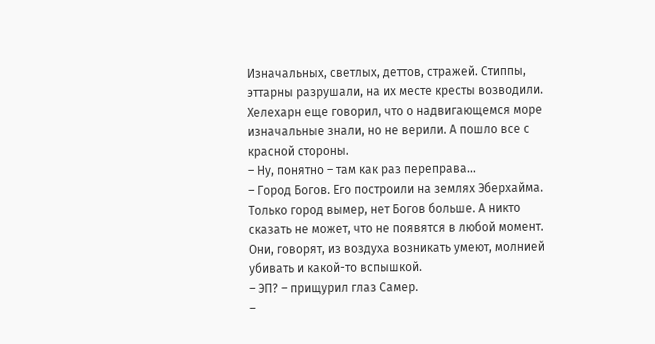Изначальных, светлых, деттов, стражей. Стиппы, эттарны разрушали, на их месте кресты возводили. Хелехарн еще говорил, что о надвигающемся море изначальные знали, но не верили. А пошло все с красной стороны.
– Ну, понятно – там как раз переправа…
– Город Богов. Его построили на землях Эберхайма. Только город вымер, нет Богов больше. А никто сказать не может, что не появятся в любой момент. Они, говорят, из воздуха возникать умеют, молнией убивать и какой-то вспышкой.
– ЭП? – прищурил глаз Самер.
–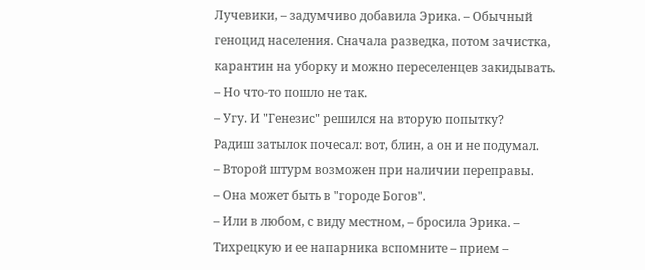Лучевики, – задумчиво добавила Эрика. – Обычный геноцид населения. Сначала разведка, потом зачистка, карантин на уборку и можно переселенцев закидывать.
– Но что-то пошло не так.
– Угу. И "Генезис" решился на вторую попытку?
Радиш затылок почесал: вот, блин, а он и не подумал.
– Второй штурм возможен при наличии переправы.
– Она может быть в "городе Богов".
– Или в любом, с виду местном, – бросила Эрика. – Тихрецкую и ее напарника вспомните – прием –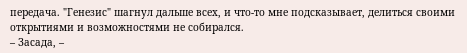передача. "Генезис" шагнул дальше всех, и что-то мне подсказывает, делиться своими открытиями и возможностями не собирался.
– Засада, –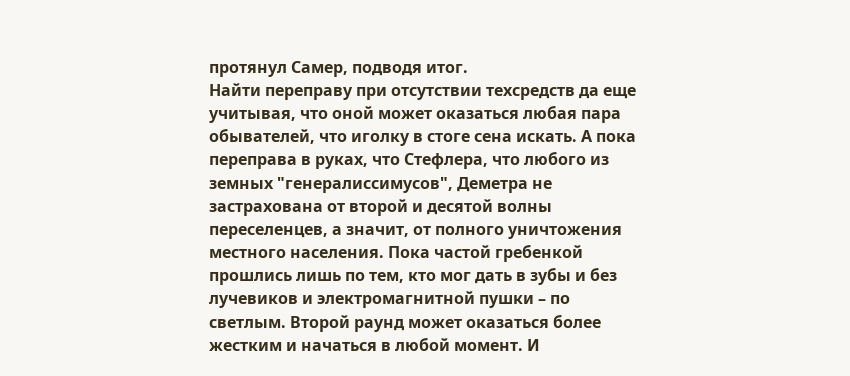протянул Самер, подводя итог.
Найти переправу при отсутствии техсредств да еще учитывая, что оной может оказаться любая пара обывателей, что иголку в стоге сена искать. А пока переправа в руках, что Стефлера, что любого из земных "генералиссимусов", Деметра не застрахована от второй и десятой волны переселенцев, а значит, от полного уничтожения местного населения. Пока частой гребенкой прошлись лишь по тем, кто мог дать в зубы и без лучевиков и электромагнитной пушки – по светлым. Второй раунд может оказаться более жестким и начаться в любой момент. И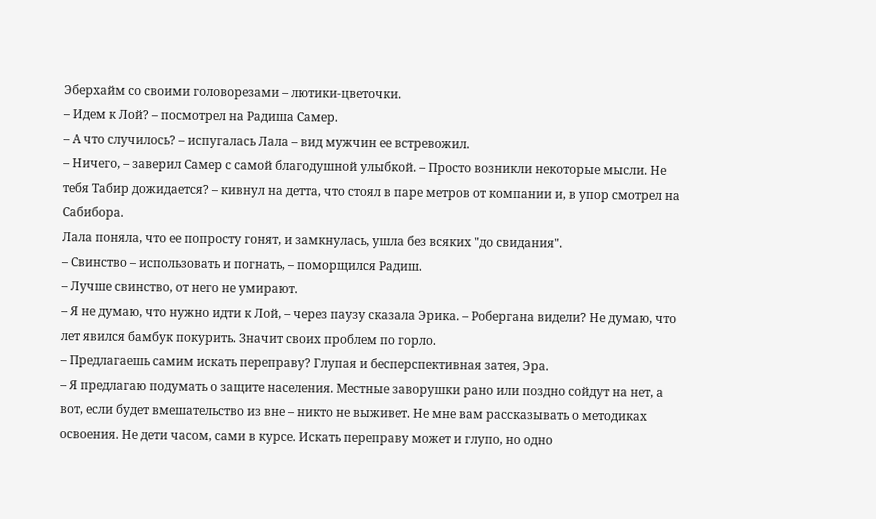Эберхайм со своими головорезами – лютики-цветочки.
– Идем к Лой? – посмотрел на Радиша Самер.
– А что случилось? – испугалась Лала – вид мужчин ее встревожил.
– Ничего, – заверил Самер с самой благодушной улыбкой. – Просто возникли некоторые мысли. Не тебя Табир дожидается? – кивнул на детта, что стоял в паре метров от компании и, в упор смотрел на Сабибора.
Лала поняла, что ее попросту гонят, и замкнулась, ушла без всяких "до свидания".
– Свинство – использовать и погнать, – поморщился Радиш.
– Лучше свинство, от него не умирают.
– Я не думаю, что нужно идти к Лой, – через паузу сказала Эрика. – Робергана видели? Не думаю, что лет явился бамбук покурить. Значит своих проблем по горло.
– Предлагаешь самим искать переправу? Глупая и бесперспективная затея, Эра.
– Я предлагаю подумать о защите населения. Местные заворушки рано или поздно сойдут на нет, а вот, если будет вмешательство из вне – никто не выживет. Не мне вам рассказывать о методиках освоения. Не дети часом, сами в курсе. Искать переправу может и глупо, но одно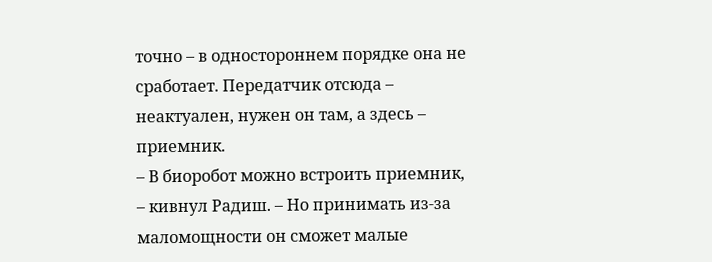точно – в одностороннем порядке она не сработает. Передатчик отсюда – неактуален, нужен он там, а здесь – приемник.
– В биоробот можно встроить приемник, – кивнул Радиш. – Но принимать из-за маломощности он сможет малые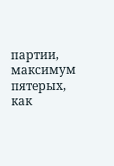партии, максимум пятерых, как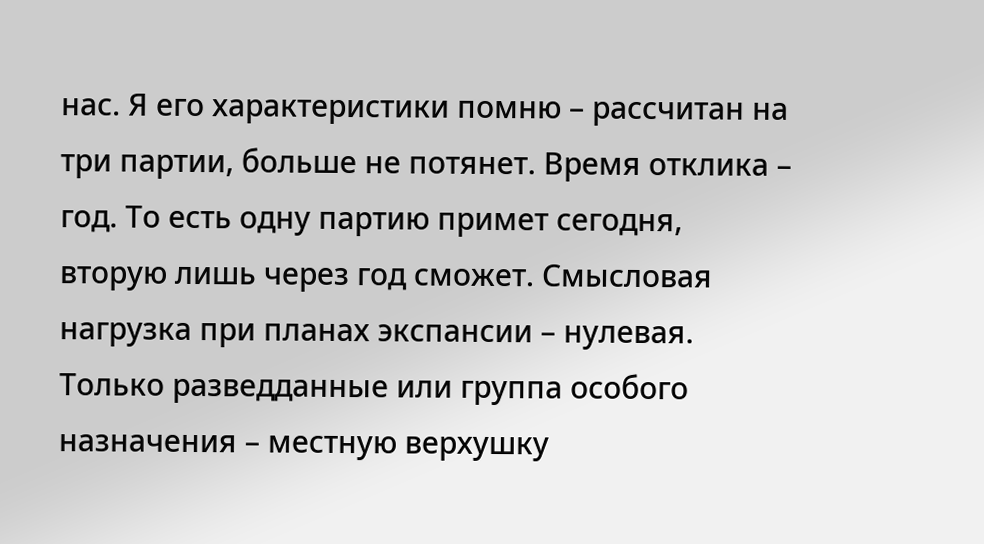нас. Я его характеристики помню – рассчитан на три партии, больше не потянет. Время отклика – год. То есть одну партию примет сегодня, вторую лишь через год сможет. Смысловая нагрузка при планах экспансии – нулевая. Только разведданные или группа особого назначения – местную верхушку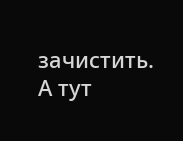зачистить. А тут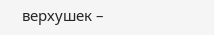верхушек –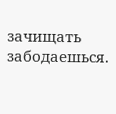зачищать забодаешься.